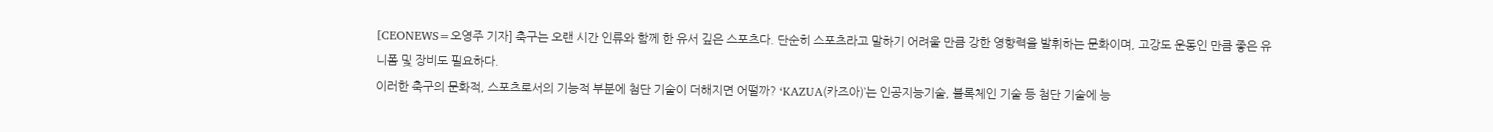[CEONEWS=오영주 기자] 축구는 오랜 시간 인류와 함께 한 유서 깊은 스포츠다. 단순히 스포츠라고 말하기 어려울 만큼 강한 영향력을 발휘하는 문화이며, 고강도 운동인 만큼 좋은 유니폼 및 장비도 필요하다.
이러한 축구의 문화적, 스포츠로서의 기능적 부분에 첨단 기술이 더해지면 어떨까? ‘KAZUA(카즈아)’는 인공지능기술, 블록체인 기술 등 첨단 기술에 능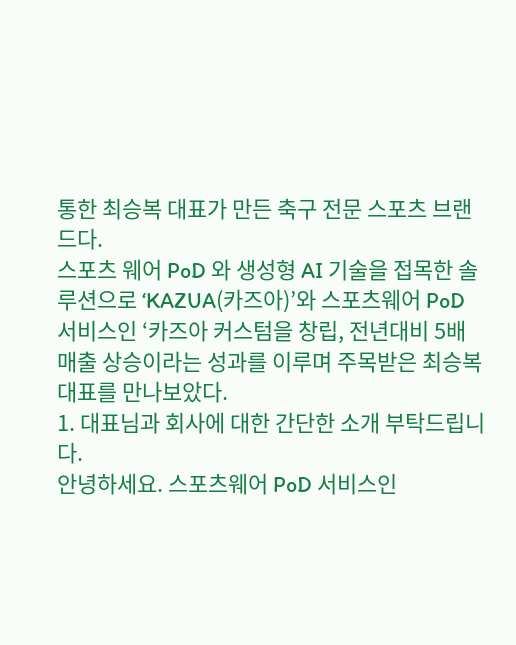통한 최승복 대표가 만든 축구 전문 스포츠 브랜드다.
스포츠 웨어 PoD 와 생성형 AI 기술을 접목한 솔루션으로 ‘KAZUA(카즈아)’와 스포츠웨어 PoD 서비스인 ‘카즈아 커스텀을 창립, 전년대비 5배 매출 상승이라는 성과를 이루며 주목받은 최승복 대표를 만나보았다.
1. 대표님과 회사에 대한 간단한 소개 부탁드립니다.
안녕하세요. 스포츠웨어 PoD 서비스인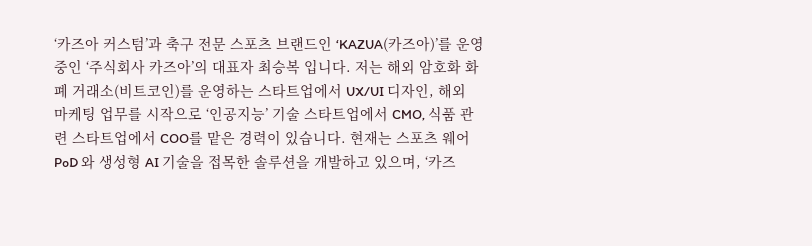‘카즈아 커스텀’과 축구 전문 스포츠 브랜드인 ‘KAZUA(카즈아)’를 운영중인 ‘주식회사 카즈아’의 대표자 최승복 입니다. 저는 해외 암호화 화폐 거래소(비트코인)를 운영하는 스타트업에서 UX/UI 디자인, 해외 마케팅 업무를 시작으로 ‘인공지능’ 기술 스타트업에서 CMO, 식품 관련 스타트업에서 COO를 맡은 경력이 있습니다. 현재는 스포츠 웨어 PoD 와 생성형 AI 기술을 접목한 솔루션을 개발하고 있으며, ‘카즈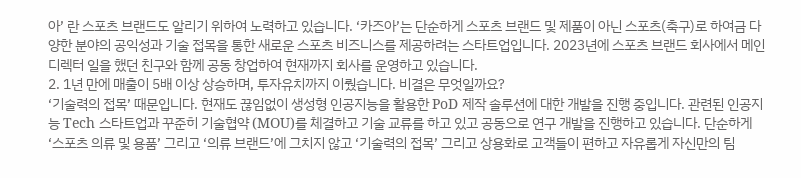아’ 란 스포츠 브랜드도 알리기 위하여 노력하고 있습니다. ‘카즈아’는 단순하게 스포츠 브랜드 및 제품이 아닌 스포츠(축구)로 하여금 다양한 분야의 공익성과 기술 접목을 통한 새로운 스포츠 비즈니스를 제공하려는 스타트업입니다. 2023년에 스포츠 브랜드 회사에서 메인 디렉터 일을 했던 친구와 함께 공동 창업하여 현재까지 회사를 운영하고 있습니다.
2. 1년 만에 매출이 5배 이상 상승하며, 투자유치까지 이뤘습니다. 비결은 무엇일까요?
‘기술력의 접목’ 때문입니다. 현재도 끊임없이 생성형 인공지능을 활용한 PoD 제작 솔루션에 대한 개발을 진행 중입니다. 관련된 인공지능 Tech 스타트업과 꾸준히 기술협약 (MOU)를 체결하고 기술 교류를 하고 있고 공동으로 연구 개발을 진행하고 있습니다. 단순하게 ‘스포츠 의류 및 용품’ 그리고 ‘의류 브랜드’에 그치지 않고 ‘기술력의 접목’ 그리고 상용화로 고객들이 편하고 자유롭게 자신만의 팀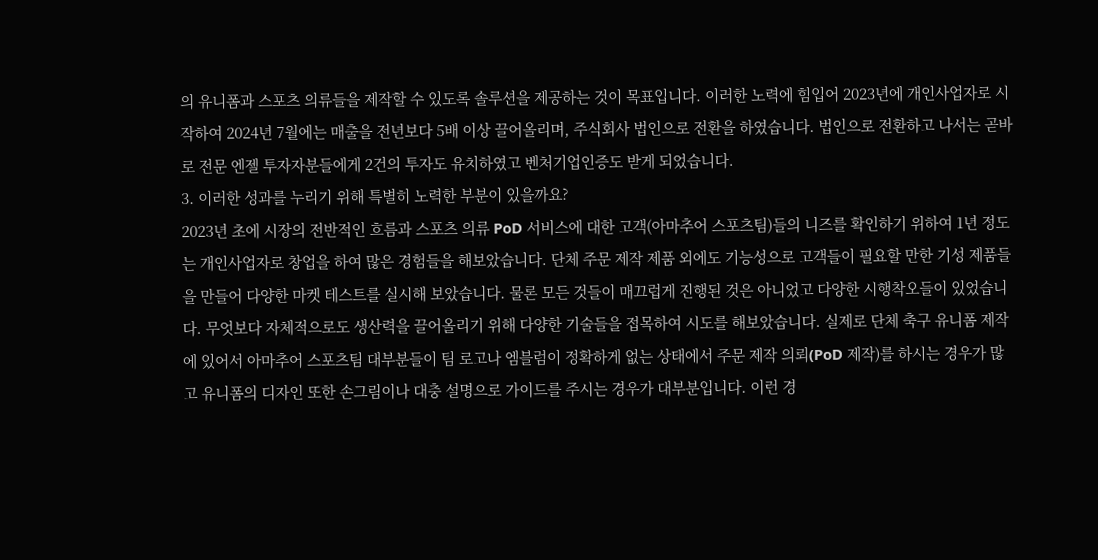의 유니폼과 스포츠 의류들을 제작할 수 있도록 솔루션을 제공하는 것이 목표입니다. 이러한 노력에 힘입어 2023년에 개인사업자로 시작하여 2024년 7월에는 매출을 전년보다 5배 이상 끌어올리며, 주식회사 법인으로 전환을 하였습니다. 법인으로 전환하고 나서는 곧바로 전문 엔젤 투자자분들에게 2건의 투자도 유치하였고 벤처기업인증도 받게 되었습니다.
3. 이러한 성과를 누리기 위해 특별히 노력한 부분이 있을까요?
2023년 초에 시장의 전반적인 흐름과 스포츠 의류 PoD 서비스에 대한 고객(아마추어 스포츠팀)들의 니즈를 확인하기 위하여 1년 정도는 개인사업자로 창업을 하여 많은 경험들을 해보았습니다. 단체 주문 제작 제품 외에도 기능성으로 고객들이 필요할 만한 기성 제품들을 만들어 다양한 마켓 테스트를 실시해 보았습니다. 물론 모든 것들이 매끄럽게 진행된 것은 아니었고 다양한 시행착오들이 있었습니다. 무엇보다 자체적으로도 생산력을 끌어올리기 위해 다양한 기술들을 접목하여 시도를 해보았습니다. 실제로 단체 축구 유니폼 제작에 있어서 아마추어 스포츠팀 대부분들이 팀 로고나 엠블럼이 정확하게 없는 상태에서 주문 제작 의뢰(PoD 제작)를 하시는 경우가 많고 유니폼의 디자인 또한 손그림이나 대충 설명으로 가이드를 주시는 경우가 대부분입니다. 이런 경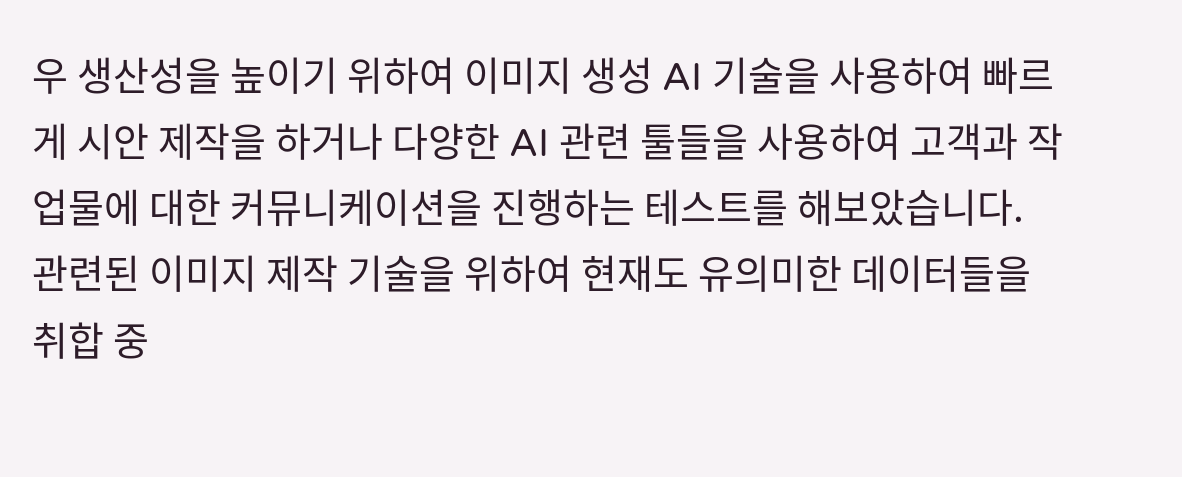우 생산성을 높이기 위하여 이미지 생성 AI 기술을 사용하여 빠르게 시안 제작을 하거나 다양한 AI 관련 툴들을 사용하여 고객과 작업물에 대한 커뮤니케이션을 진행하는 테스트를 해보았습니다. 관련된 이미지 제작 기술을 위하여 현재도 유의미한 데이터들을 취합 중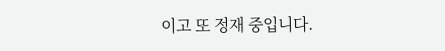이고 또 정재 중입니다.